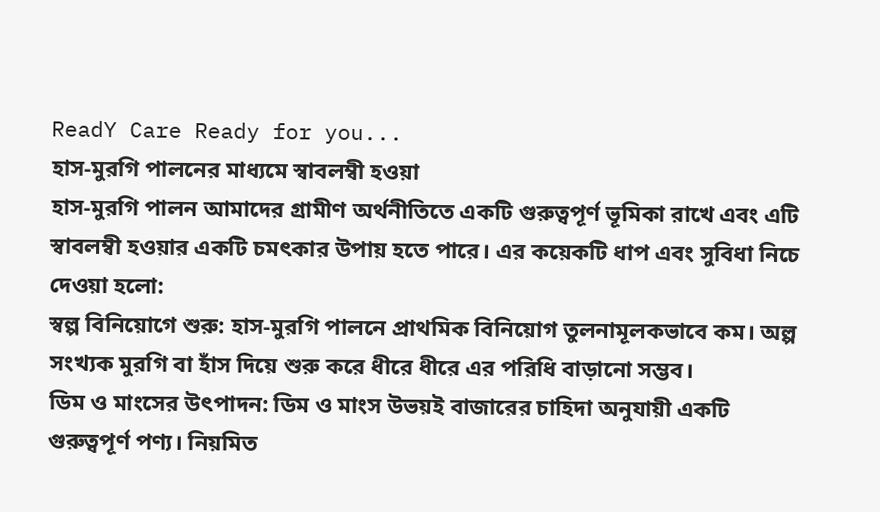ReadY Care Ready for you...
হাস-মুরগি পালনের মাধ্যমে স্বাবলম্বী হওয়া
হাস-মুরগি পালন আমাদের গ্রামীণ অর্থনীতিতে একটি গুরুত্বপূর্ণ ভূমিকা রাখে এবং এটি স্বাবলম্বী হওয়ার একটি চমৎকার উপায় হতে পারে। এর কয়েকটি ধাপ এবং সুবিধা নিচে দেওয়া হলো:
স্বল্প বিনিয়োগে শুরু: হাস-মুরগি পালনে প্রাথমিক বিনিয়োগ তুলনামূলকভাবে কম। অল্প সংখ্যক মুরগি বা হাঁস দিয়ে শুরু করে ধীরে ধীরে এর পরিধি বাড়ানো সম্ভব।
ডিম ও মাংসের উৎপাদন: ডিম ও মাংস উভয়ই বাজারের চাহিদা অনুযায়ী একটি গুরুত্বপূর্ণ পণ্য। নিয়মিত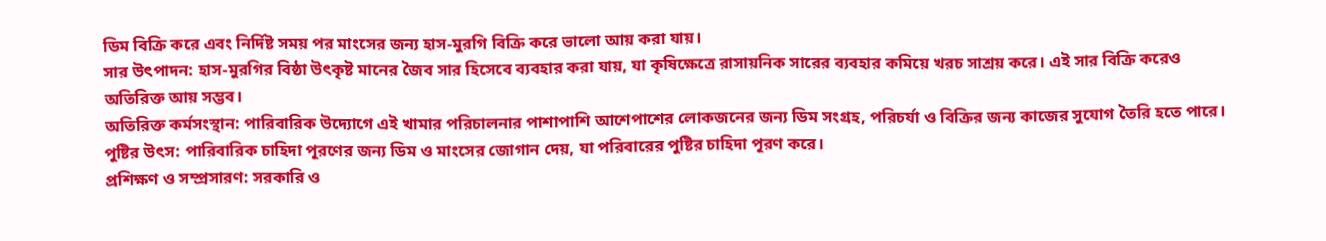ডিম বিক্রি করে এবং নির্দিষ্ট সময় পর মাংসের জন্য হাস-মুরগি বিক্রি করে ভালো আয় করা যায়।
সার উৎপাদন: হাস-মুরগির বিষ্ঠা উৎকৃষ্ট মানের জৈব সার হিসেবে ব্যবহার করা যায়, যা কৃষিক্ষেত্রে রাসায়নিক সারের ব্যবহার কমিয়ে খরচ সাশ্রয় করে। এই সার বিক্রি করেও অতিরিক্ত আয় সম্ভব।
অতিরিক্ত কর্মসংস্থান: পারিবারিক উদ্যোগে এই খামার পরিচালনার পাশাপাশি আশেপাশের লোকজনের জন্য ডিম সংগ্রহ, পরিচর্যা ও বিক্রির জন্য কাজের সুযোগ তৈরি হতে পারে।
পুষ্টির উৎস: পারিবারিক চাহিদা পূরণের জন্য ডিম ও মাংসের জোগান দেয়, যা পরিবারের পুষ্টির চাহিদা পূরণ করে।
প্রশিক্ষণ ও সম্প্রসারণ: সরকারি ও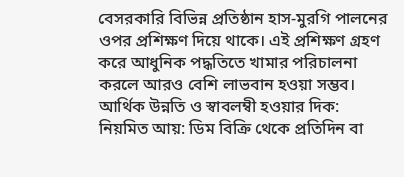বেসরকারি বিভিন্ন প্রতিষ্ঠান হাস-মুরগি পালনের ওপর প্রশিক্ষণ দিয়ে থাকে। এই প্রশিক্ষণ গ্রহণ করে আধুনিক পদ্ধতিতে খামার পরিচালনা করলে আরও বেশি লাভবান হওয়া সম্ভব।
আর্থিক উন্নতি ও স্বাবলম্বী হওয়ার দিক:
নিয়মিত আয়: ডিম বিক্রি থেকে প্রতিদিন বা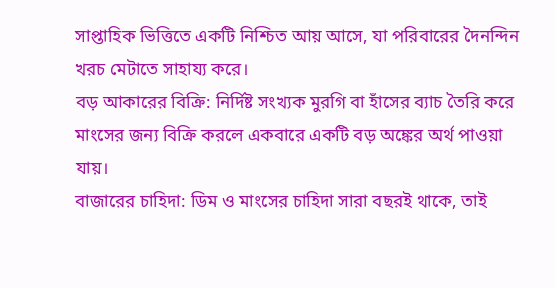সাপ্তাহিক ভিত্তিতে একটি নিশ্চিত আয় আসে, যা পরিবারের দৈনন্দিন খরচ মেটাতে সাহায্য করে।
বড় আকারের বিক্রি: নির্দিষ্ট সংখ্যক মুরগি বা হাঁসের ব্যাচ তৈরি করে মাংসের জন্য বিক্রি করলে একবারে একটি বড় অঙ্কের অর্থ পাওয়া যায়।
বাজারের চাহিদা: ডিম ও মাংসের চাহিদা সারা বছরই থাকে, তাই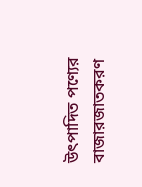উৎপাদিত পণ্যের বাজারজাতকরণ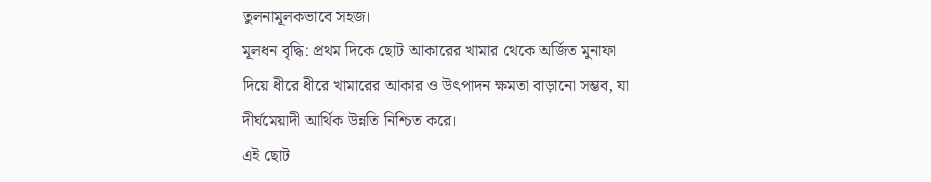তুলনামূলকভাবে সহজ।
মূলধন বৃদ্ধি: প্রথম দিকে ছোট আকারের খামার থেকে অর্জিত মুনাফা দিয়ে ধীরে ধীরে খামারের আকার ও উৎপাদন ক্ষমতা বাড়ানো সম্ভব, যা দীর্ঘমেয়াদী আর্থিক উন্নতি নিশ্চিত করে।
এই ছোট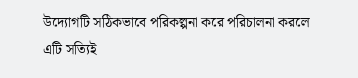উদ্যোগটি সঠিকভাবে পরিকল্পনা করে পরিচালনা করলে এটি সত্যিই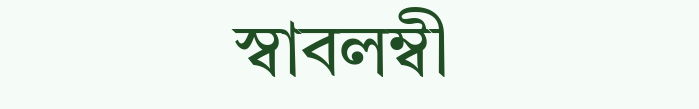স্বাবলম্বী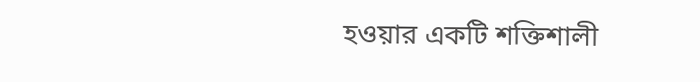হওয়ার একটি শক্তিশালী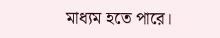মাধ্যম হতে পারে।